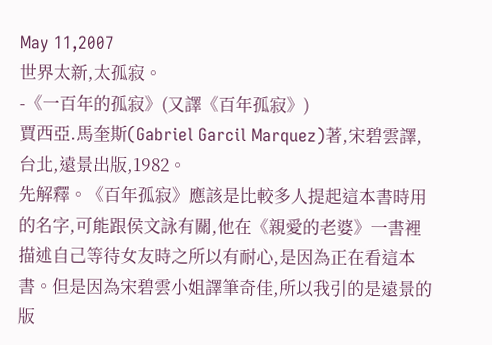May 11,2007
世界太新,太孤寂。
-《一百年的孤寂》(又譯《百年孤寂》)
賈西亞.馬奎斯(Gabriel Garcil Marquez)著,宋碧雲譯,台北,遠景出版,1982。
先解釋。《百年孤寂》應該是比較多人提起這本書時用的名字,可能跟侯文詠有關,他在《親愛的老婆》一書裡描述自己等待女友時之所以有耐心,是因為正在看這本書。但是因為宋碧雲小姐譯筆奇佳,所以我引的是遠景的版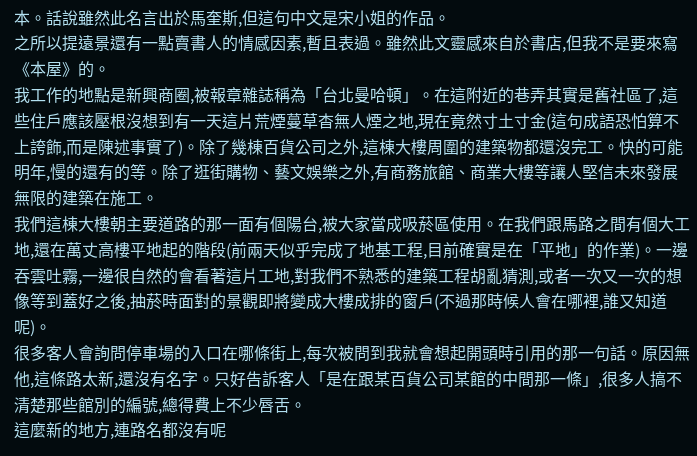本。話說雖然此名言出於馬奎斯,但這句中文是宋小姐的作品。
之所以提遠景還有一點賣書人的情感因素,暫且表過。雖然此文靈感來自於書店,但我不是要來寫《本屋》的。
我工作的地點是新興商圈,被報章雜誌稱為「台北曼哈頓」。在這附近的巷弄其實是舊社區了,這些住戶應該壓根沒想到有一天這片荒煙蔓草杳無人煙之地,現在竟然寸土寸金(這句成語恐怕算不上誇飾,而是陳述事實了)。除了幾棟百貨公司之外,這棟大樓周圍的建築物都還沒完工。快的可能明年,慢的還有的等。除了逛街購物、藝文娛樂之外,有商務旅館、商業大樓等讓人堅信未來發展無限的建築在施工。
我們這棟大樓朝主要道路的那一面有個陽台,被大家當成吸菸區使用。在我們跟馬路之間有個大工地,還在萬丈高樓平地起的階段(前兩天似乎完成了地基工程,目前確實是在「平地」的作業)。一邊吞雲吐霧,一邊很自然的會看著這片工地,對我們不熟悉的建築工程胡亂猜測,或者一次又一次的想像等到蓋好之後,抽菸時面對的景觀即將變成大樓成排的窗戶(不過那時候人會在哪裡,誰又知道呢)。
很多客人會詢問停車場的入口在哪條街上,每次被問到我就會想起開頭時引用的那一句話。原因無他,這條路太新,還沒有名字。只好告訴客人「是在跟某百貨公司某館的中間那一條」,很多人搞不清楚那些館別的編號,總得費上不少唇舌。
這麼新的地方,連路名都沒有呢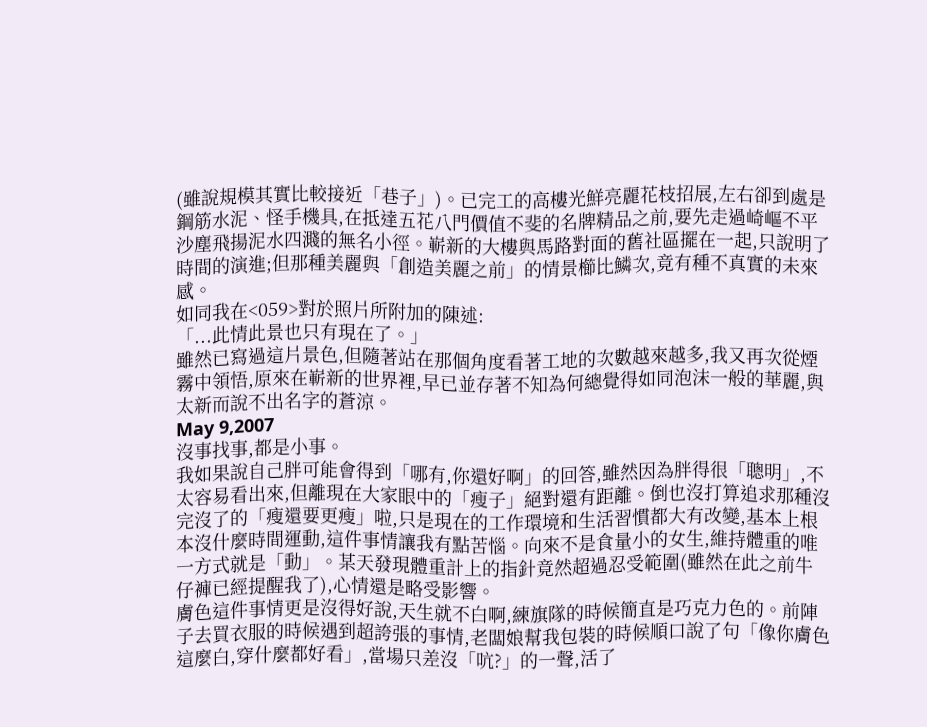(雖說規模其實比較接近「巷子」)。已完工的高樓光鮮亮麗花枝招展,左右卻到處是鋼筋水泥、怪手機具,在抵達五花八門價值不斐的名牌精品之前,要先走過崎嶇不平沙塵飛揚泥水四濺的無名小徑。嶄新的大樓與馬路對面的舊社區擺在一起,只說明了時間的演進;但那種美麗與「創造美麗之前」的情景櫛比鱗次,竟有種不真實的未來感。
如同我在<059>對於照片所附加的陳述:
「...此情此景也只有現在了。」
雖然已寫過這片景色,但隨著站在那個角度看著工地的次數越來越多,我又再次從煙霧中領悟,原來在嶄新的世界裡,早已並存著不知為何總覺得如同泡沫一般的華麗,與太新而說不出名字的蒼涼。
May 9,2007
沒事找事,都是小事。
我如果說自己胖可能會得到「哪有,你還好啊」的回答,雖然因為胖得很「聰明」,不太容易看出來,但離現在大家眼中的「瘦子」絕對還有距離。倒也沒打算追求那種沒完沒了的「瘦還要更瘦」啦,只是現在的工作環境和生活習慣都大有改變,基本上根本沒什麼時間運動,這件事情讓我有點苦惱。向來不是食量小的女生,維持體重的唯一方式就是「動」。某天發現體重計上的指針竟然超過忍受範圍(雖然在此之前牛仔褲已經提醒我了),心情還是略受影響。
膚色這件事情更是沒得好說,天生就不白啊,練旗隊的時候簡直是巧克力色的。前陣子去買衣服的時候遇到超誇張的事情,老闆娘幫我包裝的時候順口說了句「像你膚色這麼白,穿什麼都好看」,當場只差沒「吭?」的一聲,活了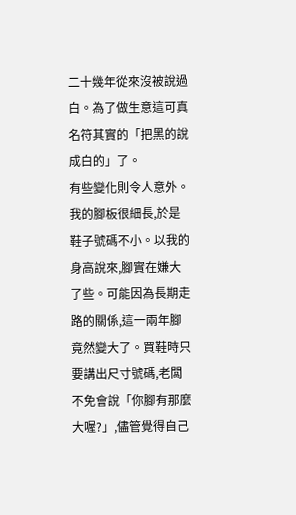二十幾年從來沒被說過白。為了做生意這可真名符其實的「把黑的說成白的」了。
有些變化則令人意外。
我的腳板很細長,於是鞋子號碼不小。以我的身高說來,腳實在嫌大了些。可能因為長期走路的關係,這一兩年腳竟然變大了。買鞋時只要講出尺寸號碼,老闆不免會說「你腳有那麼大喔?」,儘管覺得自己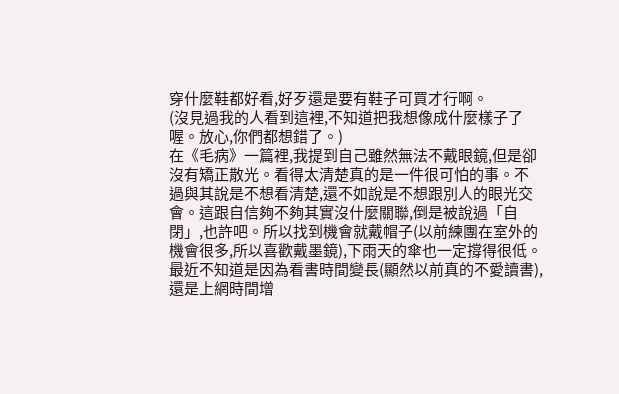穿什麼鞋都好看,好歹還是要有鞋子可買才行啊。
(沒見過我的人看到這裡,不知道把我想像成什麼樣子了喔。放心,你們都想錯了。)
在《毛病》一篇裡,我提到自己雖然無法不戴眼鏡,但是卻沒有矯正散光。看得太清楚真的是一件很可怕的事。不過與其說是不想看清楚,還不如說是不想跟別人的眼光交會。這跟自信夠不夠其實沒什麼關聯,倒是被說過「自閉」,也許吧。所以找到機會就戴帽子(以前練團在室外的機會很多,所以喜歡戴墨鏡),下雨天的傘也一定撐得很低。
最近不知道是因為看書時間變長(顯然以前真的不愛讀書),還是上網時間增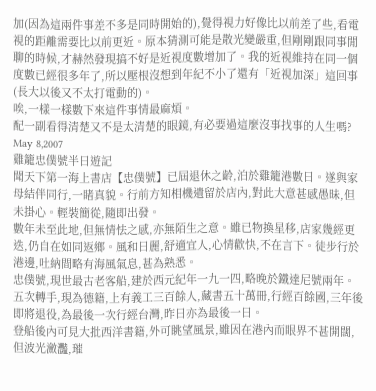加(因為這兩件事差不多是同時開始的),覺得視力好像比以前差了些,看電視的距離需要比以前更近。原本猜測可能是散光變嚴重,但剛剛跟同事閒聊的時候,才赫然發現搞不好是近視度數增加了。我的近視維持在同一個度數已經很多年了,所以壓根沒想到年紀不小了還有「近視加深」這回事(長大以後又不太打電動的)。
唉,一樣一樣數下來這件事情最麻煩。
配一副看得清楚又不是太清楚的眼鏡,有必要過這麼沒事找事的人生嗎?
May 8,2007
雞籠忠僕號半日遊記
聞天下第一海上書店【忠僕號】已屆退休之齡,泊於雞籠港數日。遂與家母結伴同行,一睹真貌。行前方知相機遺留於店內,對此大意甚感愚昧,但未掛心。輕裝簡從,隨即出發。
數年未至此地,但無情怯之感,亦無陌生之意。雖已物換星移,店家幾經更迭,仍自在如同返鄉。風和日麗,舒適宜人,心情歡快,不在言下。徒步行於港邊,吐納間略有海風氣息,甚為熟悉。
忠僕號,現世最古老客船,建於西元紀年一九一四,略晚於鐵達尼號兩年。五次轉手,現為德籍,上有義工三百餘人,藏書五十萬冊,行經百餘國,三年後即將退役,為最後一次行經台灣,昨日亦為最後一日。
登船後內可見大批西洋書籍,外可眺望風景,雖因在港內而眼界不甚開闊,但波光瀲灩,璀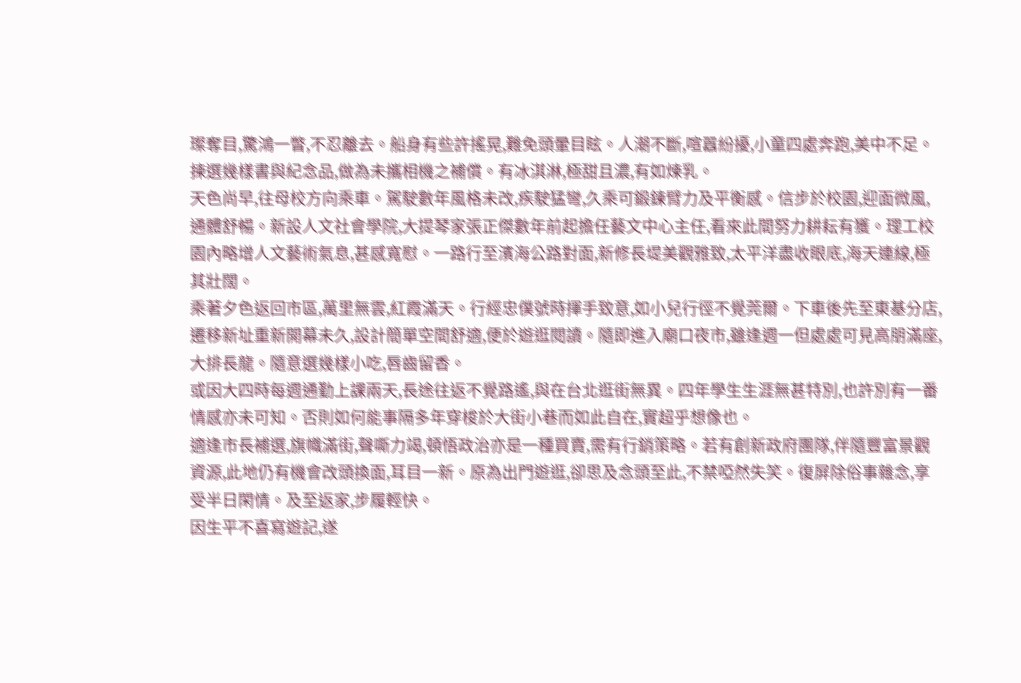璨奪目,驚鴻一瞥,不忍離去。船身有些許搖晃,難免頭暈目眩。人潮不斷,喧囂紛擾,小童四處奔跑,美中不足。揀選幾樣書與紀念品,做為未攜相機之補償。有冰淇淋,極甜且濃,有如煉乳。
天色尚早,往母校方向乘車。駕駛數年風格未改,疾駛猛彎,久乘可鍛鍊臂力及平衡感。信步於校園,迎面微風,通體舒暢。新設人文社會學院,大提琴家張正傑數年前起擔任藝文中心主任,看來此間努力耕耘有獲。理工校園內略增人文藝術氣息,甚感寬慰。一路行至濱海公路對面,新修長堤美觀雅致,太平洋盡收眼底,海天連線,極其壯闊。
乘著夕色返回市區,萬里無雲,紅霞滿天。行經忠僕號時揮手致意,如小兒行徑不覺莞爾。下車後先至東基分店,遷移新址重新開幕未久,設計簡單空間舒適,便於遊逛閱讀。隨即進入廟口夜市,雖逢週一但處處可見高朋滿座,大排長龍。隨意選幾樣小吃,唇齒留香。
或因大四時每週通勤上課兩天,長途往返不覺路遙,與在台北逛街無異。四年學生生涯無甚特別,也許別有一番情感亦未可知。否則如何能事隔多年穿梭於大街小巷而如此自在,實超乎想像也。
適逢市長補選,旗幟滿街,聲嘶力竭,頓悟政治亦是一種買賣,需有行銷策略。若有創新政府團隊,伴隨豐富景觀資源,此地仍有機會改頭換面,耳目一新。原為出門遊逛,卻思及念頭至此,不禁啞然失笑。復屏除俗事雜念,享受半日閑情。及至返家,步履輕快。
因生平不喜寫遊記,遂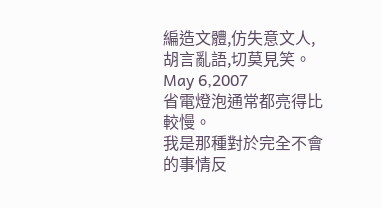編造文體,仿失意文人,胡言亂語,切莫見笑。
May 6,2007
省電燈泡通常都亮得比較慢。
我是那種對於完全不會的事情反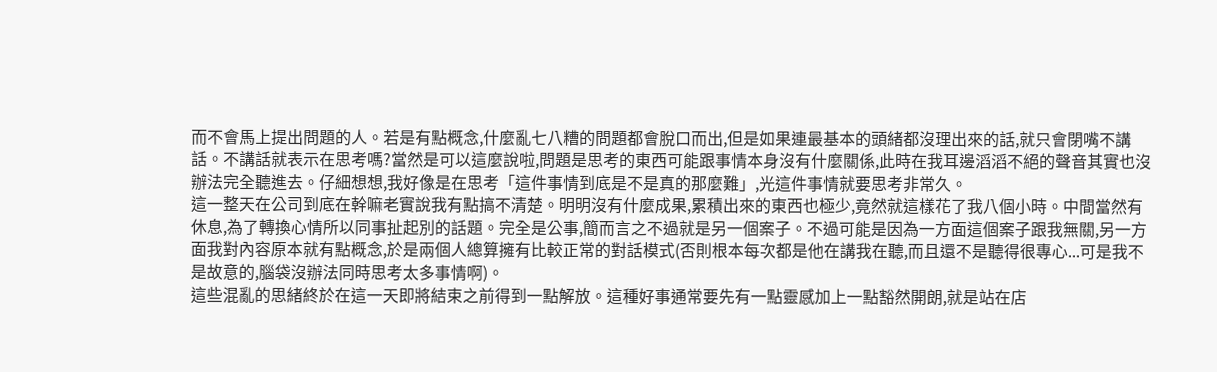而不會馬上提出問題的人。若是有點概念,什麼亂七八糟的問題都會脫口而出,但是如果連最基本的頭緒都沒理出來的話,就只會閉嘴不講話。不講話就表示在思考嗎?當然是可以這麼說啦,問題是思考的東西可能跟事情本身沒有什麼關係,此時在我耳邊滔滔不絕的聲音其實也沒辦法完全聽進去。仔細想想,我好像是在思考「這件事情到底是不是真的那麼難」,光這件事情就要思考非常久。
這一整天在公司到底在幹嘛老實說我有點搞不清楚。明明沒有什麼成果,累積出來的東西也極少,竟然就這樣花了我八個小時。中間當然有休息,為了轉換心情所以同事扯起別的話題。完全是公事,簡而言之不過就是另一個案子。不過可能是因為一方面這個案子跟我無關,另一方面我對內容原本就有點概念,於是兩個人總算擁有比較正常的對話模式(否則根本每次都是他在講我在聽,而且還不是聽得很專心...可是我不是故意的,腦袋沒辦法同時思考太多事情啊)。
這些混亂的思緒終於在這一天即將結束之前得到一點解放。這種好事通常要先有一點靈感加上一點豁然開朗,就是站在店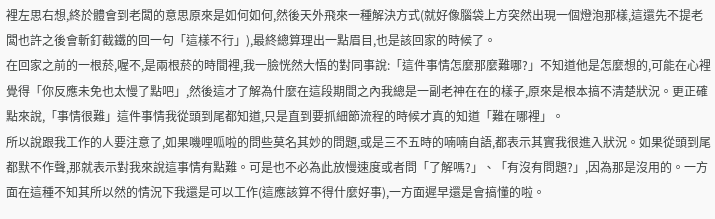裡左思右想,終於體會到老闆的意思原來是如何如何,然後天外飛來一種解決方式(就好像腦袋上方突然出現一個燈泡那樣,這還先不提老闆也許之後會斬釘截鐵的回一句「這樣不行」),最終總算理出一點眉目,也是該回家的時候了。
在回家之前的一根菸,喔不,是兩根菸的時間裡,我一臉恍然大悟的對同事說:「這件事情怎麼那麼難哪?」不知道他是怎麼想的,可能在心裡覺得「你反應未免也太慢了點吧」,然後這才了解為什麼在這段期間之內我總是一副老神在在的樣子,原來是根本搞不清楚狀況。更正確點來說,「事情很難」這件事情我從頭到尾都知道,只是直到要抓細節流程的時候才真的知道「難在哪裡」。
所以說跟我工作的人要注意了,如果嘰哩呱啦的問些莫名其妙的問題,或是三不五時的喃喃自語,都表示其實我很進入狀況。如果從頭到尾都默不作聲,那就表示對我來說這事情有點難。可是也不必為此放慢速度或者問「了解嗎?」、「有沒有問題?」,因為那是沒用的。一方面在這種不知其所以然的情況下我還是可以工作(這應該算不得什麼好事),一方面遲早還是會搞懂的啦。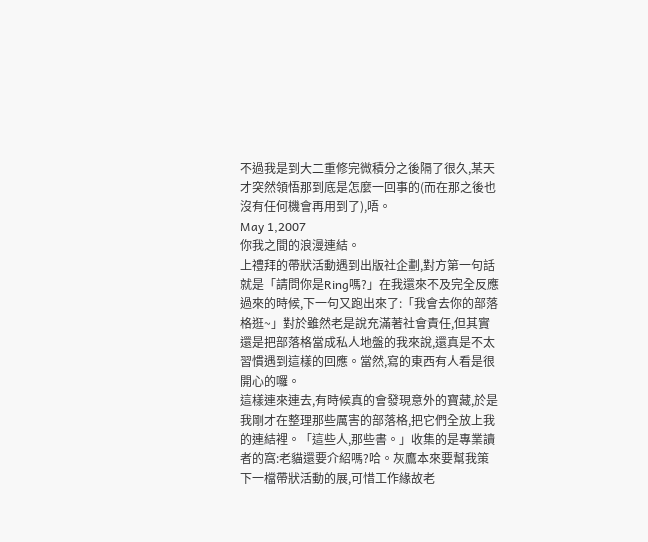不過我是到大二重修完微積分之後隔了很久,某天才突然領悟那到底是怎麼一回事的(而在那之後也沒有任何機會再用到了),唔。
May 1,2007
你我之間的浪漫連結。
上禮拜的帶狀活動遇到出版社企劃,對方第一句話就是「請問你是Ring嗎?」在我還來不及完全反應過來的時候,下一句又跑出來了:「我會去你的部落格逛~」對於雖然老是說充滿著社會責任,但其實還是把部落格當成私人地盤的我來說,還真是不太習慣遇到這樣的回應。當然,寫的東西有人看是很開心的囉。
這樣連來連去,有時候真的會發現意外的寶藏,於是我剛才在整理那些厲害的部落格,把它們全放上我的連結裡。「這些人,那些書。」收集的是專業讀者的窩:老貓還要介紹嗎?哈。灰鷹本來要幫我策下一檔帶狀活動的展,可惜工作緣故老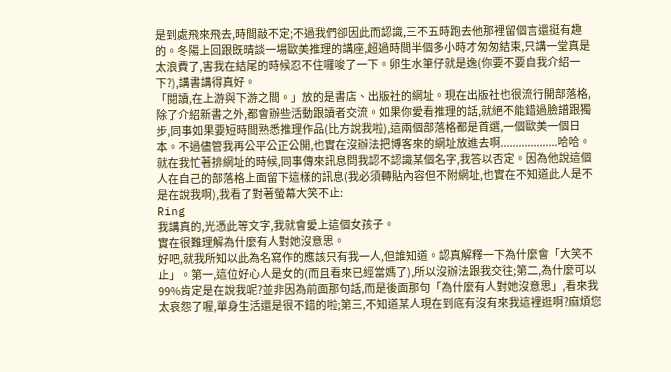是到處飛來飛去,時間敲不定;不過我們卻因此而認識,三不五時跑去他那裡留個言還挺有趣的。冬陽上回跟既晴談一場歐美推理的講座,超過時間半個多小時才匆匆結束,只講一堂真是太浪費了,害我在結尾的時候忍不住囉唆了一下。卵生水筆仔就是逸(你要不要自我介紹一下?),講書講得真好。
「閱讀,在上游與下游之間。」放的是書店、出版社的網址。現在出版社也很流行開部落格,除了介紹新書之外,都會辦些活動跟讀者交流。如果你愛看推理的話,就絕不能錯過臉譜跟獨步,同事如果要短時間熟悉推理作品(比方說我啦),這兩個部落格都是首選,一個歐美一個日本。不過儘管我再公平公正公開,也實在沒辦法把博客來的網址放進去啊...................哈哈。
就在我忙著排網址的時候,同事傳來訊息問我認不認識某個名字,我答以否定。因為他說這個人在自己的部落格上面留下這樣的訊息(我必須轉貼內容但不附網址,也實在不知道此人是不是在說我啊),我看了對著螢幕大笑不止:
Ring
我講真的,光憑此等文字,我就會愛上這個女孩子。
實在很難理解為什麼有人對她沒意思。
好吧,就我所知以此為名寫作的應該只有我一人,但誰知道。認真解釋一下為什麼會「大笑不止」。第一,這位好心人是女的(而且看來已經當媽了),所以沒辦法跟我交往;第二,為什麼可以99%肯定是在說我呢?並非因為前面那句話,而是後面那句「為什麼有人對她沒意思」,看來我太哀怨了喔,單身生活還是很不錯的啦;第三,不知道某人現在到底有沒有來我這裡逛啊?麻煩您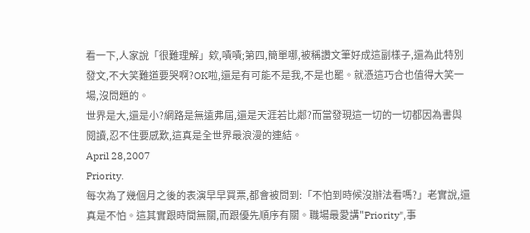看一下,人家說「很難理解」欸,嘖嘖;第四,簡單哪,被稱讚文筆好成這副樣子,還為此特別發文,不大笑難道要哭啊?OK啦,還是有可能不是我,不是也罷。就憑這巧合也值得大笑一場,沒問題的。
世界是大,還是小?網路是無遠弗屆,還是天涯若比鄰?而當發現這一切的一切都因為書與閱讀,忍不住要感歎,這真是全世界最浪漫的連結。
April 28,2007
Priority.
每次為了幾個月之後的表演早早買票,都會被問到:「不怕到時候沒辦法看嗎?」老實說,還真是不怕。這其實跟時間無關,而跟優先順序有關。職場最愛講"Priority",事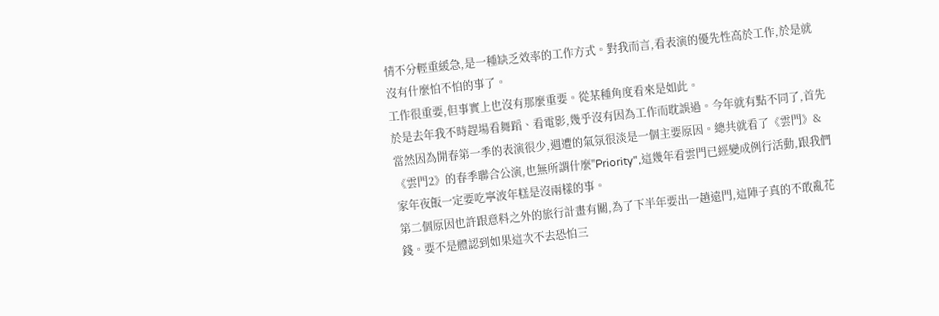情不分輕重緩急,是一種缺乏效率的工作方式。對我而言,看表演的優先性高於工作,於是就沒有什麼怕不怕的事了。
工作很重要,但事實上也沒有那麼重要。從某種角度看來是如此。
於是去年我不時趕場看舞蹈、看電影,幾乎沒有因為工作而耽誤過。今年就有點不同了,首先當然因為開春第一季的表演很少,週遭的氣氛很淡是一個主要原因。總共就看了《雲門》&《雲門2》的春季聯合公演,也無所謂什麼"Priority",這幾年看雲門已經變成例行活動,跟我們家年夜飯一定要吃寧波年糕是沒兩樣的事。
第二個原因也許跟意料之外的旅行計畫有關,為了下半年要出一趟遠門,這陣子真的不敢亂花錢。要不是體認到如果這次不去恐怕三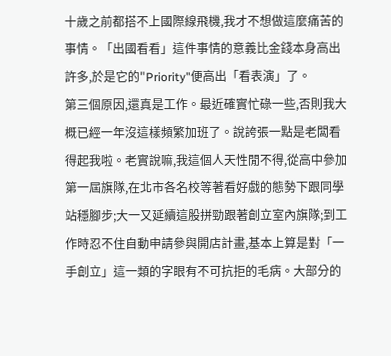十歲之前都搭不上國際線飛機,我才不想做這麼痛苦的事情。「出國看看」這件事情的意義比金錢本身高出許多,於是它的"Priority"便高出「看表演」了。
第三個原因,還真是工作。最近確實忙碌一些,否則我大概已經一年沒這樣頻繁加班了。說誇張一點是老闆看得起我啦。老實說嘛,我這個人天性閒不得,從高中參加第一屆旗隊,在北市各名校等著看好戲的態勢下跟同學站穩腳步;大一又延續這股拼勁跟著創立室內旗隊;到工作時忍不住自動申請參與開店計畫,基本上算是對「一手創立」這一類的字眼有不可抗拒的毛病。大部分的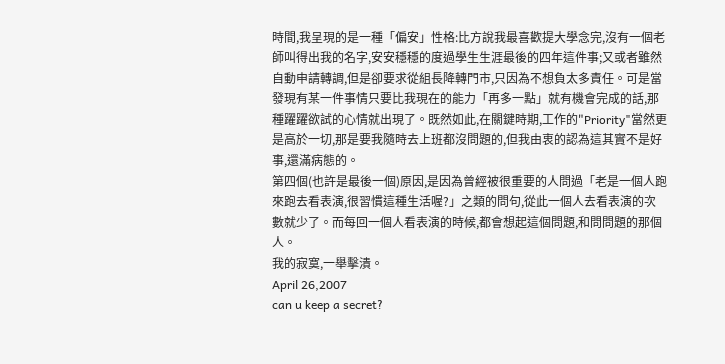時間,我呈現的是一種「偏安」性格:比方說我最喜歡提大學念完,沒有一個老師叫得出我的名字,安安穩穩的度過學生生涯最後的四年這件事;又或者雖然自動申請轉調,但是卻要求從組長降轉門市,只因為不想負太多責任。可是當發現有某一件事情只要比我現在的能力「再多一點」就有機會完成的話,那種躍躍欲試的心情就出現了。既然如此,在關鍵時期,工作的"Priority"當然更是高於一切,那是要我隨時去上班都沒問題的,但我由衷的認為這其實不是好事,還滿病態的。
第四個(也許是最後一個)原因,是因為曾經被很重要的人問過「老是一個人跑來跑去看表演,很習慣這種生活喔?」之類的問句,從此一個人去看表演的次數就少了。而每回一個人看表演的時候,都會想起這個問題,和問問題的那個人。
我的寂寞,一舉擊潰。
April 26,2007
can u keep a secret?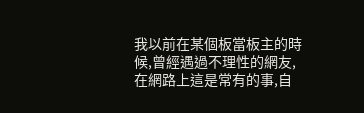我以前在某個板當板主的時候,曾經遇過不理性的網友,在網路上這是常有的事,自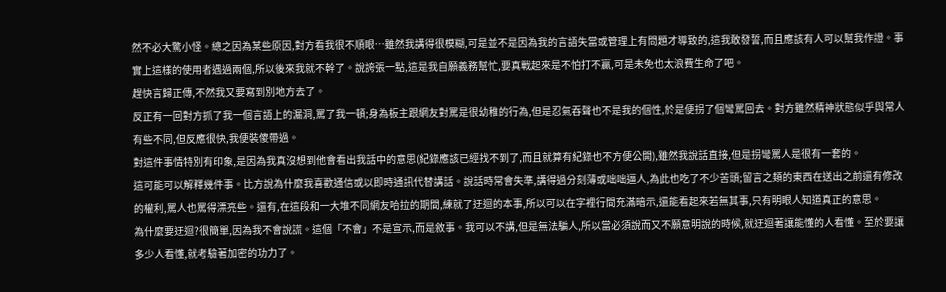然不必大驚小怪。總之因為某些原因,對方看我很不順眼…雖然我講得很模糊,可是並不是因為我的言語失當或管理上有問題才導致的,這我敢發誓,而且應該有人可以幫我作證。事實上這樣的使用者遇過兩個,所以後來我就不幹了。說誇張一點,這是我自願義務幫忙,要真戰起來是不怕打不贏,可是未免也太浪費生命了吧。
趕快言歸正傳,不然我又要寫到別地方去了。
反正有一回對方抓了我一個言語上的漏洞,罵了我一頓;身為板主跟網友對罵是很幼稚的行為,但是忍氣吞聲也不是我的個性,於是便拐了個彎罵回去。對方雖然精神狀態似乎與常人有些不同,但反應很快,我便裝傻帶過。
對這件事情特別有印象,是因為我真沒想到他會看出我話中的意思(紀錄應該已經找不到了,而且就算有紀錄也不方便公開),雖然我說話直接,但是拐彎罵人是很有一套的。
這可能可以解釋幾件事。比方說為什麼我喜歡通信或以即時通訊代替講話。說話時常會失準,講得過分刻薄或咄咄逼人,為此也吃了不少苦頭;留言之類的東西在送出之前還有修改的權利,罵人也罵得漂亮些。還有,在這段和一大堆不同網友哈拉的期間,練就了迂迴的本事,所以可以在字裡行間充滿暗示,還能看起來若無其事,只有明眼人知道真正的意思。
為什麼要迂迴?很簡單,因為我不會說謊。這個「不會」不是宣示,而是敘事。我可以不講,但是無法騙人,所以當必須說而又不願意明說的時候,就迂迴著讓能懂的人看懂。至於要讓多少人看懂,就考驗著加密的功力了。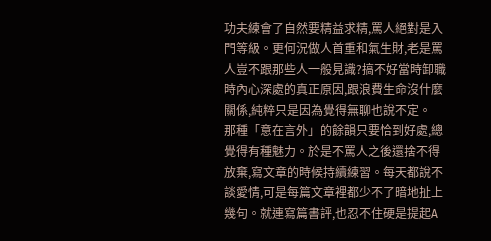功夫練會了自然要精益求精,罵人絕對是入門等級。更何況做人首重和氣生財,老是罵人豈不跟那些人一般見識?搞不好當時卸職時內心深處的真正原因,跟浪費生命沒什麼關係,純粹只是因為覺得無聊也說不定。
那種「意在言外」的餘韻只要恰到好處,總覺得有種魅力。於是不罵人之後還捨不得放棄,寫文章的時候持續練習。每天都說不談愛情,可是每篇文章裡都少不了暗地扯上幾句。就連寫篇書評,也忍不住硬是提起A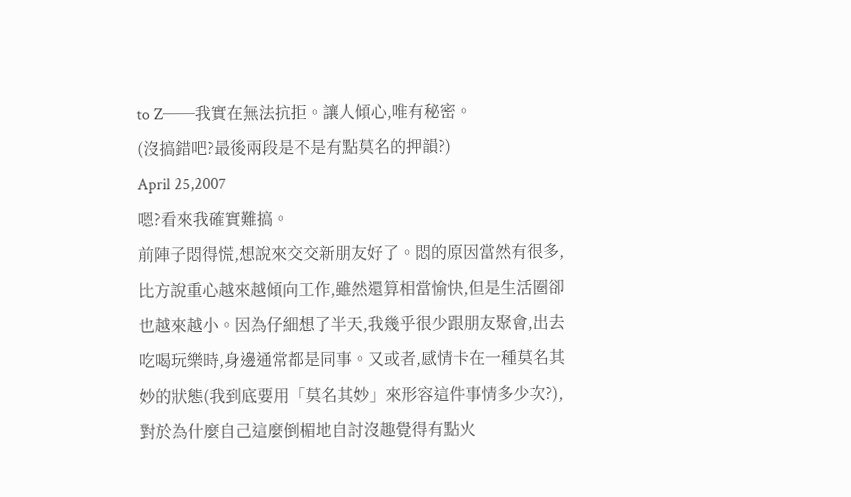to Z──我實在無法抗拒。讓人傾心,唯有秘密。
(沒搞錯吧?最後兩段是不是有點莫名的押韻?)
April 25,2007
嗯?看來我確實難搞。
前陣子悶得慌,想說來交交新朋友好了。悶的原因當然有很多,比方說重心越來越傾向工作,雖然還算相當愉快,但是生活圈卻也越來越小。因為仔細想了半天,我幾乎很少跟朋友聚會,出去吃喝玩樂時,身邊通常都是同事。又或者,感情卡在一種莫名其妙的狀態(我到底要用「莫名其妙」來形容這件事情多少次?),對於為什麼自己這麼倒楣地自討沒趣覺得有點火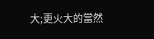大;更火大的當然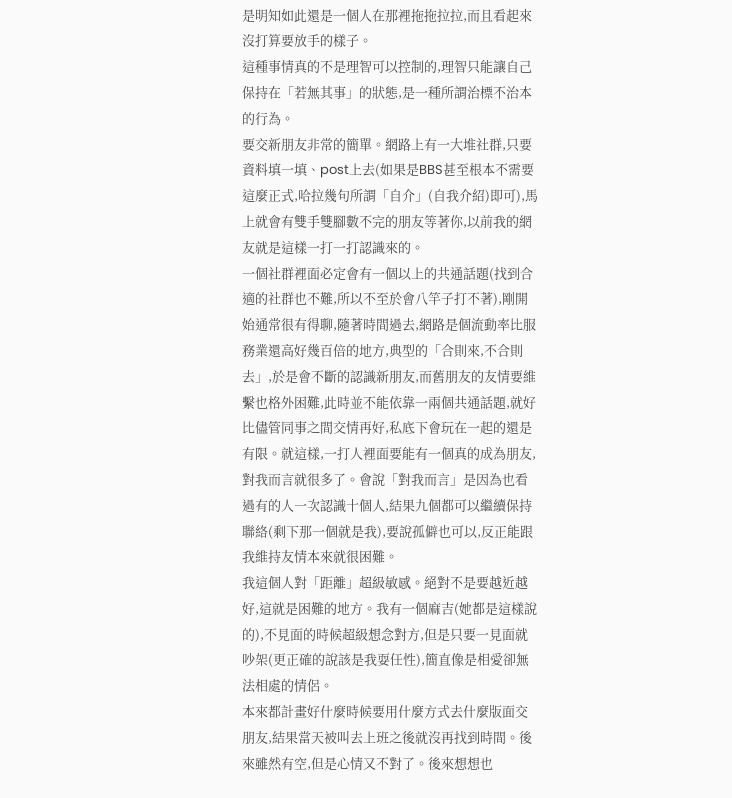是明知如此還是一個人在那裡拖拖拉拉,而且看起來沒打算要放手的樣子。
這種事情真的不是理智可以控制的,理智只能讓自己保持在「若無其事」的狀態,是一種所謂治標不治本的行為。
要交新朋友非常的簡單。網路上有一大堆社群,只要資料填一填、post上去(如果是BBS甚至根本不需要這麼正式,哈拉幾句所謂「自介」(自我介紹)即可),馬上就會有雙手雙腳數不完的朋友等著你,以前我的網友就是這樣一打一打認識來的。
一個社群裡面必定會有一個以上的共通話題(找到合適的社群也不難,所以不至於會八竿子打不著),剛開始通常很有得聊,隨著時間過去,網路是個流動率比服務業還高好幾百倍的地方,典型的「合則來,不合則去」,於是會不斷的認識新朋友,而舊朋友的友情要維繫也格外困難,此時並不能依靠一兩個共通話題,就好比儘管同事之間交情再好,私底下會玩在一起的還是有限。就這樣,一打人裡面要能有一個真的成為朋友,對我而言就很多了。會說「對我而言」是因為也看過有的人一次認識十個人,結果九個都可以繼續保持聯絡(剩下那一個就是我),要說孤僻也可以,反正能跟我維持友情本來就很困難。
我這個人對「距離」超級敏感。絕對不是要越近越好,這就是困難的地方。我有一個麻吉(她都是這樣說的),不見面的時候超級想念對方,但是只要一見面就吵架(更正確的說該是我耍任性),簡直像是相愛卻無法相處的情侶。
本來都計畫好什麼時候要用什麼方式去什麼版面交朋友,結果當天被叫去上班之後就沒再找到時間。後來雖然有空,但是心情又不對了。後來想想也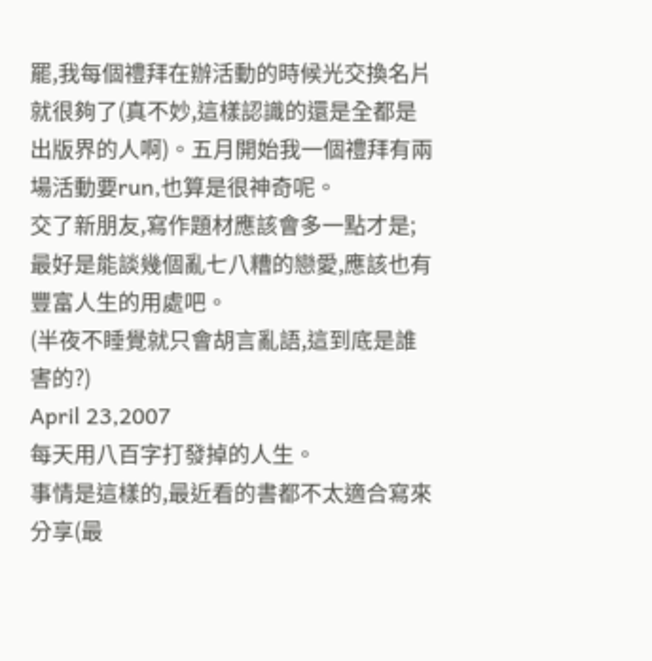罷,我每個禮拜在辦活動的時候光交換名片就很夠了(真不妙,這樣認識的還是全都是出版界的人啊)。五月開始我一個禮拜有兩場活動要run,也算是很神奇呢。
交了新朋友,寫作題材應該會多一點才是;最好是能談幾個亂七八糟的戀愛,應該也有豐富人生的用處吧。
(半夜不睡覺就只會胡言亂語,這到底是誰害的?)
April 23,2007
每天用八百字打發掉的人生。
事情是這樣的,最近看的書都不太適合寫來分享(最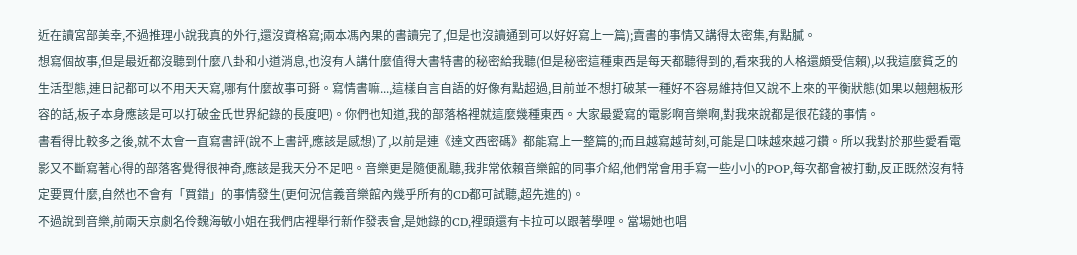近在讀宮部美幸,不過推理小說我真的外行,還沒資格寫;兩本馮內果的書讀完了,但是也沒讀通到可以好好寫上一篇);賣書的事情又講得太密集,有點膩。
想寫個故事,但是最近都沒聽到什麼八卦和小道消息,也沒有人講什麼值得大書特書的秘密給我聽(但是秘密這種東西是每天都聽得到的,看來我的人格還頗受信賴),以我這麼貧乏的生活型態,連日記都可以不用天天寫,哪有什麼故事可掰。寫情書嘛...,這樣自言自語的好像有點超過,目前並不想打破某一種好不容易維持但又說不上來的平衡狀態(如果以翹翹板形容的話,板子本身應該是可以打破金氏世界紀錄的長度吧)。你們也知道,我的部落格裡就這麼幾種東西。大家最愛寫的電影啊音樂啊,對我來說都是很花錢的事情。
書看得比較多之後,就不太會一直寫書評(說不上書評,應該是感想)了,以前是連《達文西密碼》都能寫上一整篇的;而且越寫越苛刻,可能是口味越來越刁鑽。所以我對於那些愛看電影又不斷寫著心得的部落客覺得很神奇,應該是我天分不足吧。音樂更是隨便亂聽,我非常依賴音樂館的同事介紹,他們常會用手寫一些小小的POP,每次都會被打動,反正既然沒有特定要買什麼,自然也不會有「買錯」的事情發生(更何況信義音樂館內幾乎所有的CD都可試聽,超先進的)。
不過說到音樂,前兩天京劇名伶魏海敏小姐在我們店裡舉行新作發表會,是她錄的CD,裡頭還有卡拉可以跟著學哩。當場她也唱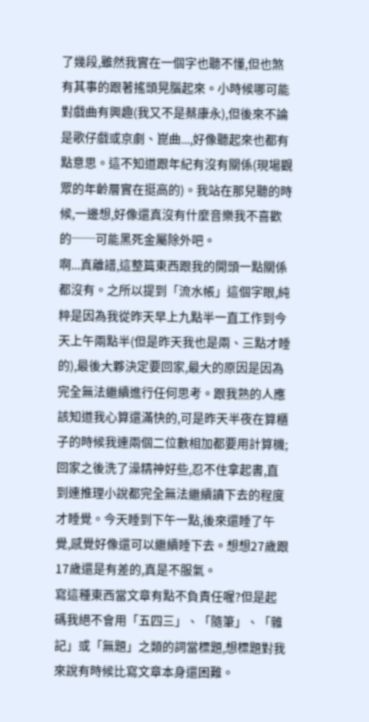了幾段,雖然我實在一個字也聽不懂,但也煞有其事的跟著搖頭晃腦起來。小時候哪可能對戲曲有興趣(我又不是蔡康永),但後來不論是歌仔戲或京劇、崑曲...,好像聽起來也都有點意思。這不知道跟年紀有沒有關係(現場觀眾的年齡層實在挺高的)。我站在那兒聽的時候,一邊想,好像還真沒有什麼音樂我不喜歡的──可能黑死金屬除外吧。
啊...真離譜,這整篇東西跟我的開頭一點關係都沒有。之所以提到「流水帳」這個字眼,純粹是因為我從昨天早上九點半一直工作到今天上午兩點半(但是昨天我也是兩、三點才睡的),最後大夥決定要回家,最大的原因是因為完全無法繼續進行任何思考。跟我熟的人應該知道我心算還滿快的,可是昨天半夜在算櫃子的時候我連兩個二位數相加都要用計算機;回家之後洗了澡精神好些,忍不住拿起書,直到連推理小說都完全無法繼續讀下去的程度才睡覺。今天睡到下午一點,後來還睡了午覺,感覺好像還可以繼續睡下去。想想27歲跟17歲還是有差的,真是不服氣。
寫這種東西當文章有點不負責任喔?但是起碼我絕不會用「五四三」、「隨筆」、「雜記」或「無題」之類的詞當標題,想標題對我來說有時候比寫文章本身還困難。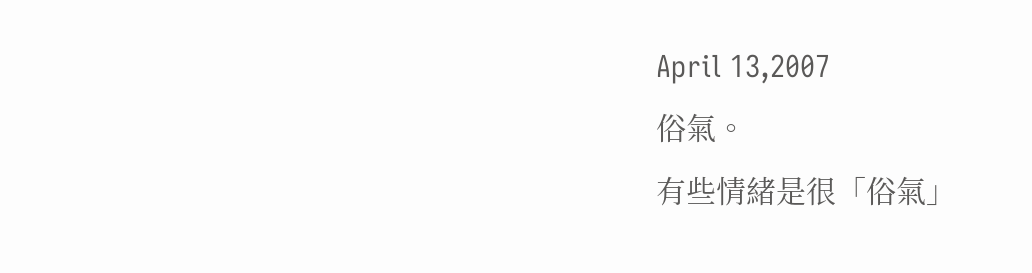April 13,2007
俗氣。
有些情緒是很「俗氣」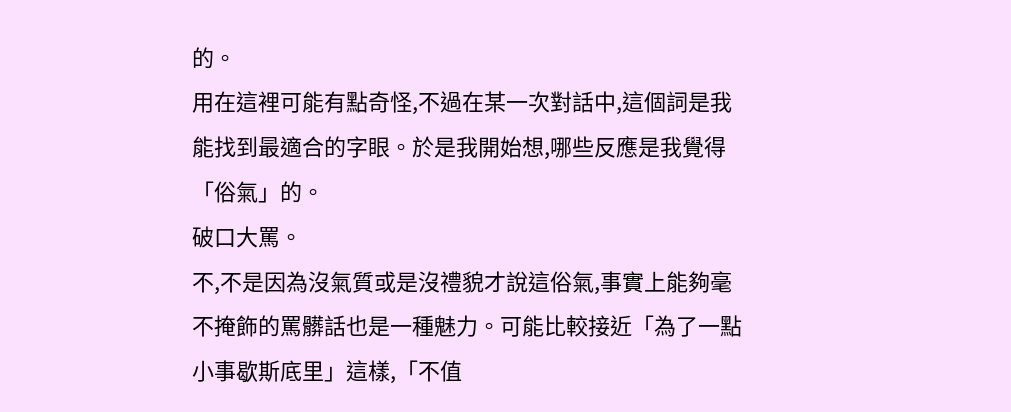的。
用在這裡可能有點奇怪,不過在某一次對話中,這個詞是我能找到最適合的字眼。於是我開始想,哪些反應是我覺得「俗氣」的。
破口大罵。
不,不是因為沒氣質或是沒禮貌才說這俗氣,事實上能夠毫不掩飾的罵髒話也是一種魅力。可能比較接近「為了一點小事歇斯底里」這樣,「不值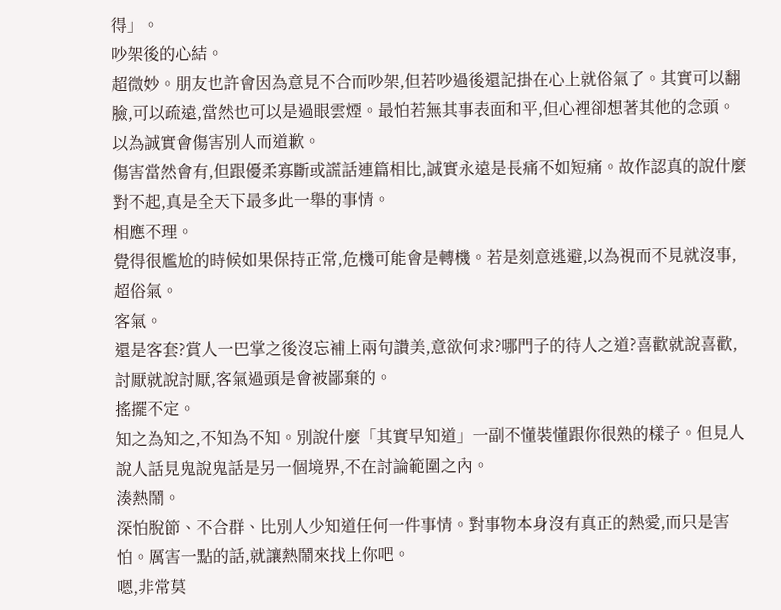得」。
吵架後的心結。
超微妙。朋友也許會因為意見不合而吵架,但若吵過後還記掛在心上就俗氣了。其實可以翻臉,可以疏遠,當然也可以是過眼雲煙。最怕若無其事表面和平,但心裡卻想著其他的念頭。
以為誠實會傷害別人而道歉。
傷害當然會有,但跟優柔寡斷或謊話連篇相比,誠實永遠是長痛不如短痛。故作認真的說什麼對不起,真是全天下最多此一舉的事情。
相應不理。
覺得很尷尬的時候如果保持正常,危機可能會是轉機。若是刻意逃避,以為視而不見就沒事,超俗氣。
客氣。
還是客套?賞人一巴掌之後沒忘補上兩句讚美,意欲何求?哪門子的待人之道?喜歡就說喜歡,討厭就說討厭,客氣過頭是會被鄙棄的。
搖擺不定。
知之為知之,不知為不知。別說什麼「其實早知道」一副不懂裝懂跟你很熟的樣子。但見人說人話見鬼說鬼話是另一個境界,不在討論範圍之內。
湊熱鬧。
深怕脫節、不合群、比別人少知道任何一件事情。對事物本身沒有真正的熱愛,而只是害怕。厲害一點的話,就讓熱鬧來找上你吧。
嗯,非常莫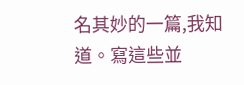名其妙的一篇,我知道。寫這些並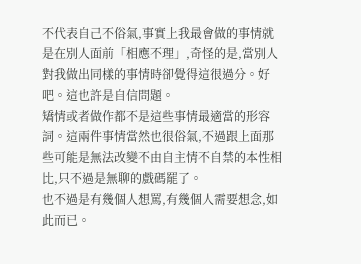不代表自己不俗氣,事實上我最會做的事情就是在別人面前「相應不理」,奇怪的是,當別人對我做出同樣的事情時卻覺得這很過分。好吧。這也許是自信問題。
矯情或者做作都不是這些事情最適當的形容詞。這兩件事情當然也很俗氣,不過跟上面那些可能是無法改變不由自主情不自禁的本性相比,只不過是無聊的戲碼罷了。
也不過是有幾個人想罵,有幾個人需要想念,如此而已。